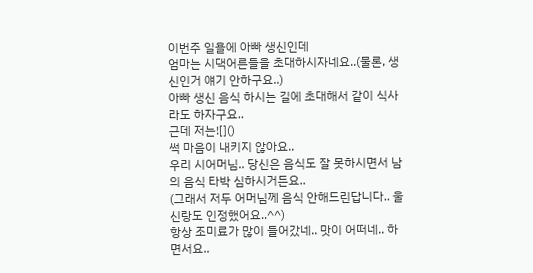이번주 일욜에 아빠 생신인데
엄마는 시댁어른들을 초대하시자네요..(물론, 생신인거 얘기 안하구요..)
아빠 생신 음식 하시는 길에 초대해서 같이 식사라도 하자구요..
근데 저는![]()
썩 마음이 내키지 않아요..
우리 시어머님.. 당신은 음식도 잘 못하시면서 남의 음식 타박 심하시거든요..
(그래서 저두 어머님께 음식 안해드린답니다.. 울 신랑도 인정했어요..^^)
항상 조미료가 많이 들어갔네.. 맛이 어떠네.. 하면서요..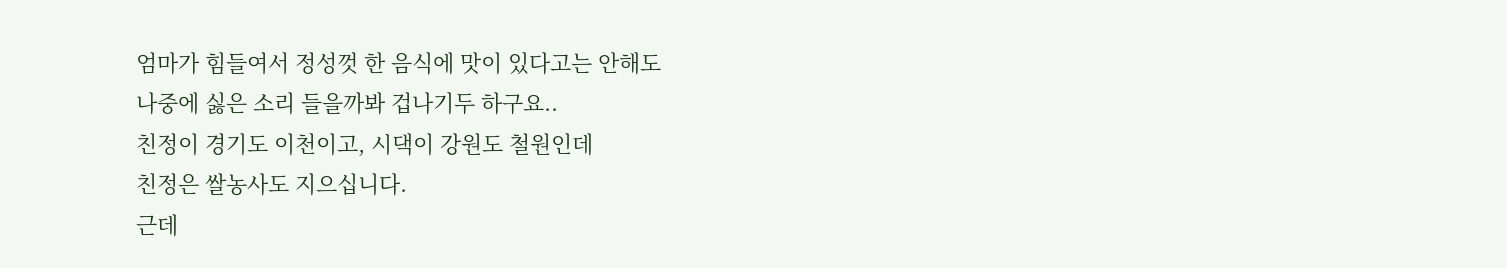엄마가 힘들여서 정성껏 한 음식에 맛이 있다고는 안해도
나중에 싫은 소리 들을까봐 겁나기두 하구요..
친정이 경기도 이천이고, 시댁이 강원도 철원인데
친정은 쌀농사도 지으십니다.
근데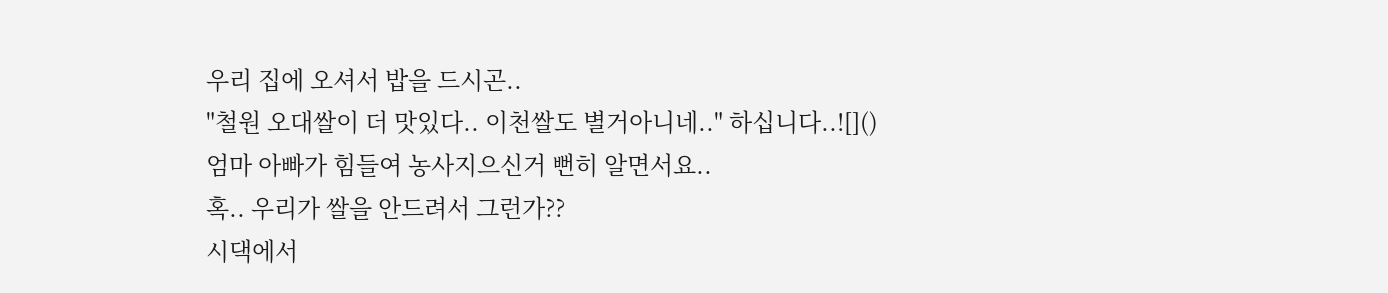우리 집에 오셔서 밥을 드시곤..
"철원 오대쌀이 더 맛있다.. 이천쌀도 별거아니네.." 하십니다..![]()
엄마 아빠가 힘들여 농사지으신거 뻔히 알면서요..
혹.. 우리가 쌀을 안드려서 그런가??
시댁에서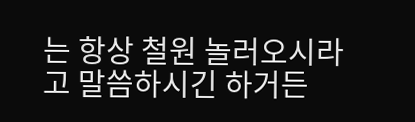는 항상 철원 놀러오시라고 말씀하시긴 하거든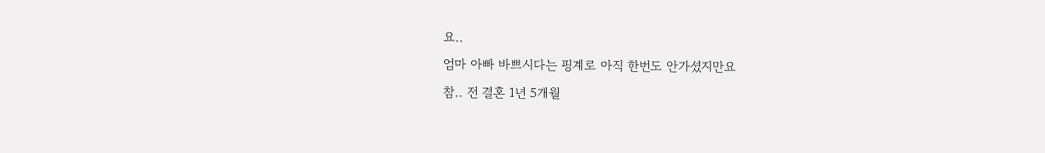요..
엄마 아빠 바쁘시다는 핑계로 아직 한번도 안가셨지만요
참.. 전 결혼 1년 5개월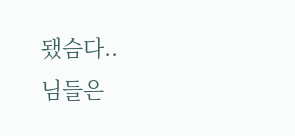됐슴다..
님들은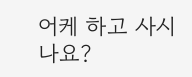어케 하고 사시나요?